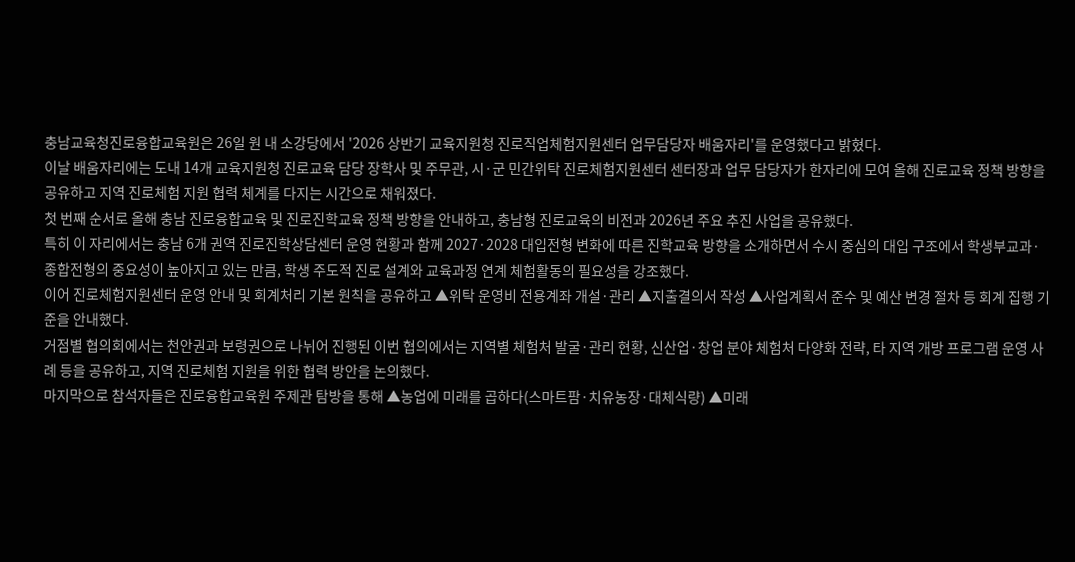충남교육청진로융합교육원은 26일 원 내 소강당에서 '2026 상반기 교육지원청 진로직업체험지원센터 업무담당자 배움자리'를 운영했다고 밝혔다.
이날 배움자리에는 도내 14개 교육지원청 진로교육 담당 장학사 및 주무관, 시·군 민간위탁 진로체험지원센터 센터장과 업무 담당자가 한자리에 모여 올해 진로교육 정책 방향을 공유하고 지역 진로체험 지원 협력 체계를 다지는 시간으로 채워졌다.
첫 번째 순서로 올해 충남 진로융합교육 및 진로진학교육 정책 방향을 안내하고, 충남형 진로교육의 비전과 2026년 주요 추진 사업을 공유했다.
특히 이 자리에서는 충남 6개 권역 진로진학상담센터 운영 현황과 함께 2027·2028 대입전형 변화에 따른 진학교육 방향을 소개하면서 수시 중심의 대입 구조에서 학생부교과·종합전형의 중요성이 높아지고 있는 만큼, 학생 주도적 진로 설계와 교육과정 연계 체험활동의 필요성을 강조했다.
이어 진로체험지원센터 운영 안내 및 회계처리 기본 원칙을 공유하고 ▲위탁 운영비 전용계좌 개설·관리 ▲지출결의서 작성 ▲사업계획서 준수 및 예산 변경 절차 등 회계 집행 기준을 안내했다.
거점별 협의회에서는 천안권과 보령권으로 나뉘어 진행된 이번 협의에서는 지역별 체험처 발굴·관리 현황, 신산업·창업 분야 체험처 다양화 전략, 타 지역 개방 프로그램 운영 사례 등을 공유하고, 지역 진로체험 지원을 위한 협력 방안을 논의했다.
마지막으로 참석자들은 진로융합교육원 주제관 탐방을 통해 ▲농업에 미래를 곱하다(스마트팜·치유농장·대체식량) ▲미래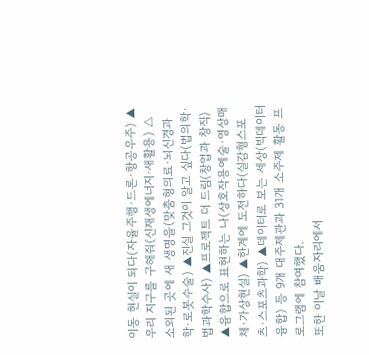이동 현실이 되다(자율주행·드론·항공우주) ▲우리 지구를 구해줘(신재생에너지·새활용) △소외된 곳에 새 생명을(맞춤형의료·뇌신경과학·로봇수술) ▲진실 그것이 알고 싶다(법의학·법과학수사) ▲프로젝트 더 드림(창업과 창직) ▲융합으로 표현하는 나(상호작용예술·영상매체·가상현실) ▲한계에 도전하다(실감형스포츠·스포츠과학) ▲데이터로 보는 세상(빅데이터 융합) 등 9개 대주제관과 31개 소주제 활동 프로그램에 참여했다.
또한 이날 배움자리에서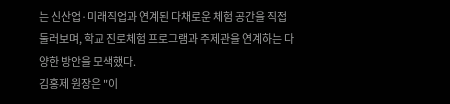는 신산업·미래직업과 연계된 다채로운 체험 공간을 직접 둘러보며, 학교 진로체험 프로그램과 주제관을 연계하는 다양한 방안을 모색했다.
김홍제 원장은 "이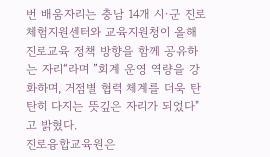번 배움자리는 충남 14개 시·군 진로체험지원센터와 교육지원청이 올해 진로교육 정책 방향을 함께 공유하는 자리“라며 ”회계 운영 역량을 강화하며, 거점별 협력 체계를 더욱 탄탄히 다지는 뜻깊은 자리가 되었다"고 밝혔다.
진로융합교육원은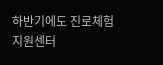하반기에도 진로체험지원센터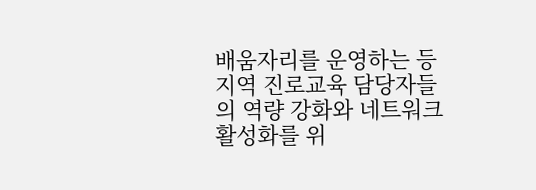배움자리를 운영하는 등 지역 진로교육 담당자들의 역량 강화와 네트워크 활성화를 위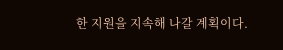한 지원을 지속해 나갈 계획이다.